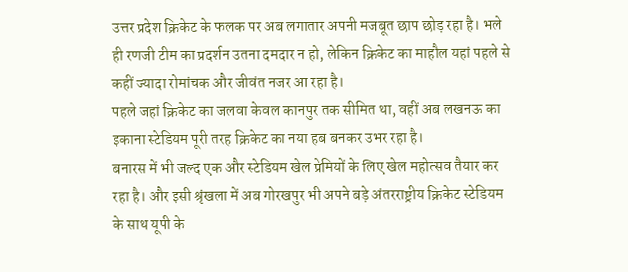उत्तर प्रदेश क्रिकेट के फलक पर अब लगातार अपनी मजबूत छाप छोड़ रहा है। भले ही रणजी टीम का प्रदर्शन उतना दमदार न हो, लेकिन क्रिकेट का माहौल यहां पहले से कहीं ज्यादा रोमांचक और जीवंत नजर आ रहा है।
पहले जहां क्रिकेट का जलवा केवल कानपुर तक सीमित था, वहीं अब लखनऊ का इकाना स्टेडियम पूरी तरह क्रिकेट का नया हब बनकर उभर रहा है।
बनारस में भी जल्द एक और स्टेडियम खेल प्रेमियों के लिए खेल महोत्सव तैयार कर रहा है। और इसी श्रृंखला में अब गोरखपुर भी अपने बड़े अंतरराष्ट्रीय क्रिकेट स्टेडियम के साथ यूपी के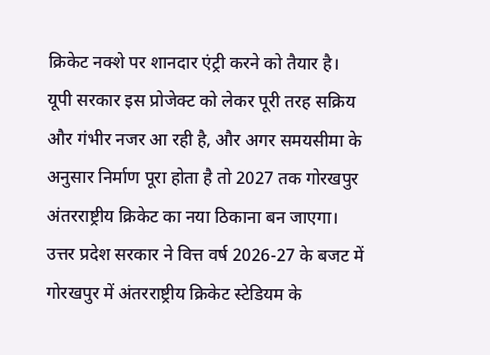क्रिकेट नक्शे पर शानदार एंट्री करने को तैयार है।
यूपी सरकार इस प्रोजेक्ट को लेकर पूरी तरह सक्रिय और गंभीर नजर आ रही है, और अगर समयसीमा के अनुसार निर्माण पूरा होता है तो 2027 तक गोरखपुर अंतरराष्ट्रीय क्रिकेट का नया ठिकाना बन जाएगा।
उत्तर प्रदेश सरकार ने वित्त वर्ष 2026-27 के बजट में गोरखपुर में अंतरराष्ट्रीय क्रिकेट स्टेडियम के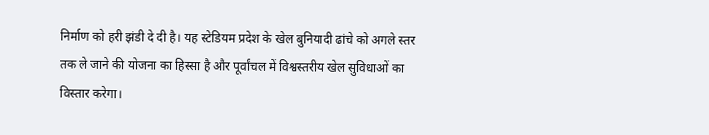निर्माण को हरी झंडी दे दी है। यह स्टेडियम प्रदेश के खेल बुनियादी ढांचे को अगले स्तर तक ले जाने की योजना का हिस्सा है और पूर्वांचल में विश्वस्तरीय खेल सुविधाओं का विस्तार करेगा।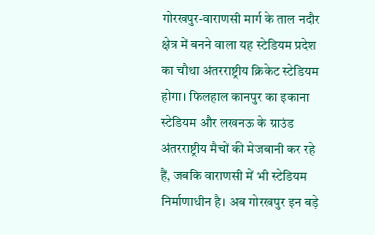गोरखपुर-वाराणसी मार्ग के ताल नदौर क्षेत्र में बनने वाला यह स्टेडियम प्रदेश का चौथा अंतरराष्ट्रीय क्रिकेट स्टेडियम होगा। फिलहाल कानपुर का इकाना स्टेडियम और लखनऊ के ग्राउंड अंतरराष्ट्रीय मैचों की मेजबानी कर रहे हैं, जबकि वाराणसी में भी स्टेडियम निर्माणाधीन है। अब गोरखपुर इन बड़े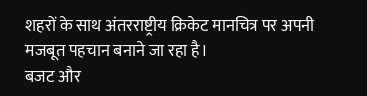शहरों के साथ अंतरराष्ट्रीय क्रिकेट मानचित्र पर अपनी मजबूत पहचान बनाने जा रहा है।
बजट और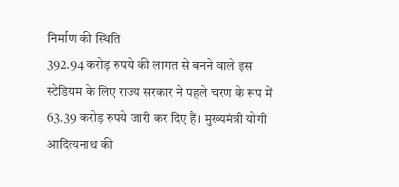निर्माण की स्थिति
392.94 करोड़ रुपये की लागत से बनने वाले इस स्टेडियम के लिए राज्य सरकार ने पहले चरण के रूप में 63.39 करोड़ रुपये जारी कर दिए हैं। मुख्यमंत्री योगी आदित्यनाथ की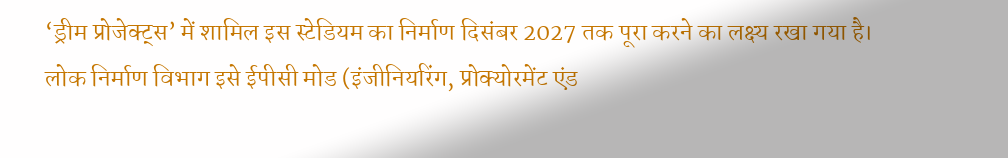‘ड्रीम प्रोजेक्ट्स’ में शामिल इस स्टेडियम का निर्माण दिसंबर 2027 तक पूरा करने का लक्ष्य रखा गया है।
लोक निर्माण विभाग इसे ईपीसी मोड (इंजीनियरिंग, प्रोक्योरमेंट एंड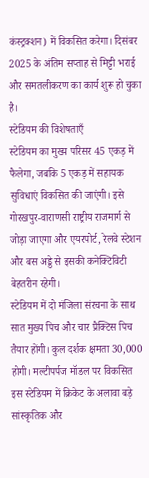कंस्ट्रक्शन) में विकसित करेगा। दिसंबर 2025 के अंतिम सप्ताह से मिट्टी भराई और समतलीकरण का कार्य शुरू हो चुका है।
स्टेडियम की विशेषताएँ
स्टेडियम का मुख्य परिसर 45 एकड़ में फैलेगा, जबकि 5 एकड़ में सहायक सुविधाएं विकसित की जाएंगी। इसे गोरखपुर-वाराणसी राष्ट्रीय राजमार्ग से जोड़ा जाएगा और एयरपोर्ट, रेलवे स्टेशन और बस अड्डे से इसकी कनेक्टिविटी बेहतरीन रहेगी।
स्टेडियम में दो मंजिला संरचना के साथ सात मुख्य पिच और चार प्रैक्टिस पिच तैयार होंगी। कुल दर्शक क्षमता 30,000 होगी। मल्टीपर्पज मॉडल पर विकसित इस स्टेडियम में क्रिकेट के अलावा बड़े सांस्कृतिक और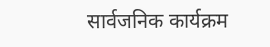सार्वजनिक कार्यक्रम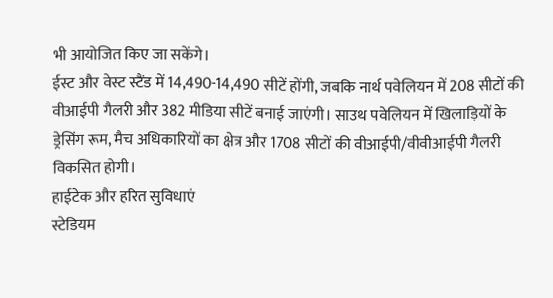भी आयोजित किए जा सकेंगे।
ईस्ट और वेस्ट स्टैंड में 14,490-14,490 सीटें होंगी, जबकि नार्थ पवेलियन में 208 सीटों की वीआईपी गैलरी और 382 मीडिया सीटें बनाई जाएंगी। साउथ पवेलियन में खिलाड़ियों के ड्रेसिंग रूम, मैच अधिकारियों का क्षेत्र और 1708 सीटों की वीआईपी/वीवीआईपी गैलरी विकसित होगी।
हाईटेक और हरित सुविधाएं
स्टेडियम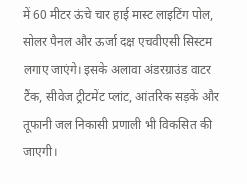में 60 मीटर ऊंचे चार हाई मास्ट लाइटिंग पोल, सोलर पैनल और ऊर्जा दक्ष एचवीएसी सिस्टम लगाए जाएंगे। इसके अलावा अंडरग्राउंड वाटर टैंक, सीवेज ट्रीटमेंट प्लांट, आंतरिक सड़कें और तूफानी जल निकासी प्रणाली भी विकसित की जाएगी।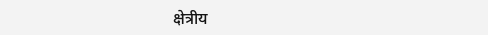क्षेत्रीय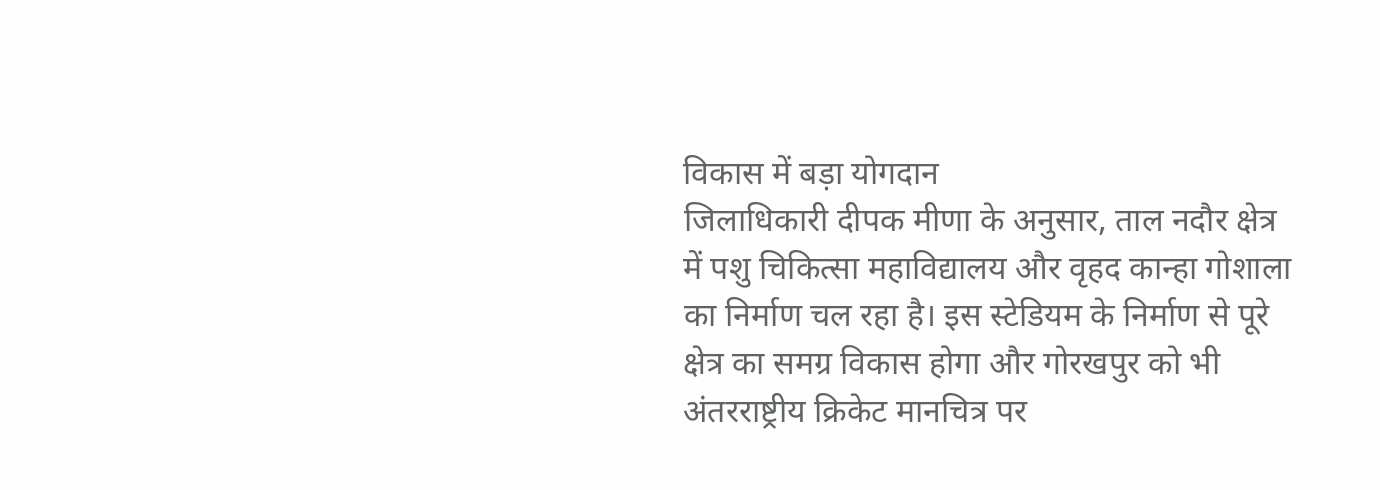विकास में बड़ा योगदान
जिलाधिकारी दीपक मीणा के अनुसार, ताल नदौर क्षेत्र में पशु चिकित्सा महाविद्यालय और वृहद कान्हा गोशाला का निर्माण चल रहा है। इस स्टेडियम के निर्माण से पूरे क्षेत्र का समग्र विकास होगा और गोरखपुर को भी अंतरराष्ट्रीय क्रिकेट मानचित्र पर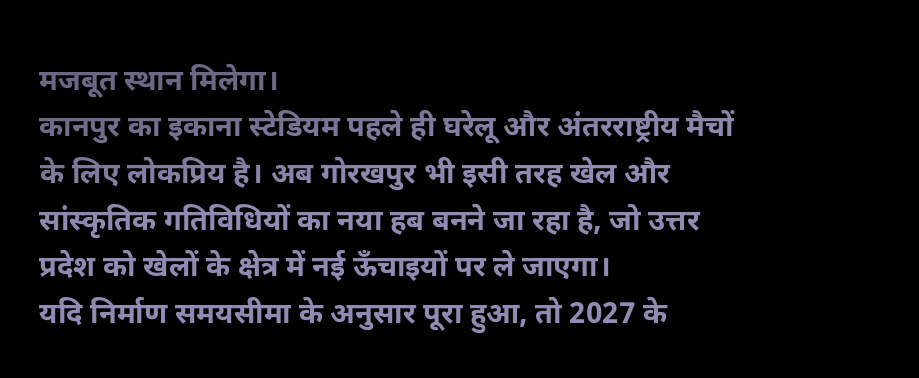मजबूत स्थान मिलेगा।
कानपुर का इकाना स्टेडियम पहले ही घरेलू और अंतरराष्ट्रीय मैचों के लिए लोकप्रिय है। अब गोरखपुर भी इसी तरह खेल और सांस्कृतिक गतिविधियों का नया हब बनने जा रहा है, जो उत्तर प्रदेश को खेलों के क्षेत्र में नई ऊँचाइयों पर ले जाएगा।
यदि निर्माण समयसीमा के अनुसार पूरा हुआ, तो 2027 के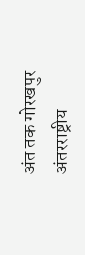अंत तक गोरखपुर अंतरराष्ट्रीय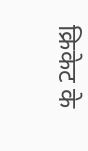क्रिकेट के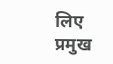लिए प्रमुख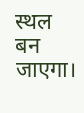स्थल बन जाएगा।